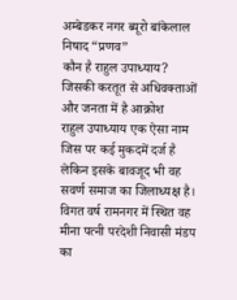अम्बेडकर नगर ब्यूरो बांकेलाल निषाद “प्रणव”
कौन है राहुल उपाध्याय? जिसकी करतूत से अधिवक्ताओं और जनता में है आक्रोश
राहुल उपाध्याय एक ऐसा नाम जिस पर कई मुकदमें दर्ज है लेकिन इसके बावजूद भी वह सवर्ण समाज का जिलाध्यक्ष है। विगत वर्ष रामनगर में स्थित वह मीना पत्नी परदेशी निवासी मंडप का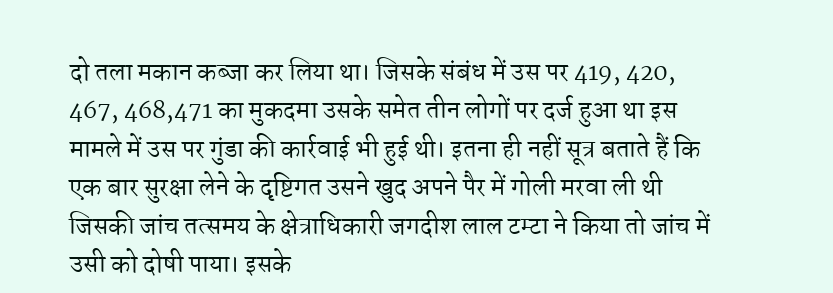दो तला मकान कब्जा कर लिया था। जिसके संबंध में उस पर 419, 420, 467, 468,471 का मुकदमा उसके समेत तीन लोगों पर दर्ज हुआ था इस मामले में उस पर गुंडा की कार्रवाई भी हुई थी। इतना ही नहीं सूत्र बताते हैं कि एक बार सुरक्षा लेने के दृष्टिगत उसने खुद अपने पैर में गोली मरवा ली थी जिसकी जांच तत्समय के क्षेत्राधिकारी जगदीश लाल टम्टा ने किया तो जांच में उसी को दोषी पाया। इसके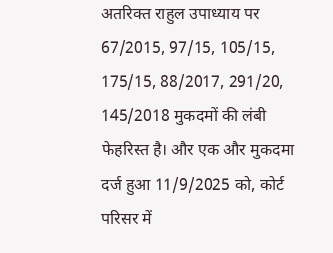अतरिक्त राहुल उपाध्याय पर 67/2015, 97/15, 105/15, 175/15, 88/2017, 291/20, 145/2018 मुकदमों की लंबी फेहरिस्त है। और एक और मुकदमा दर्ज हुआ 11/9/2025 को, कोर्ट परिसर में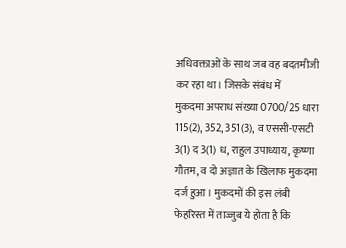अधिवक्ताओं के साथ जब वह बदतमीजी कर रहा था। जिसके संबंध में
मुकदमा अपराध संख्या 0700/25 धारा 115(2), 352, 351(3), व एससी-एसटी 3(1) द 3(1) ध, राहुल उपाध्याय, कृष्णा गौतम, व दो अज्ञात के खिलाफ मुकदमा दर्ज हुआ। मुकदमों की इस लंबी फेहरिस्त में ताज्जुब ये होता है कि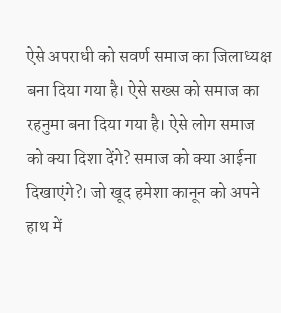ऐसे अपराधी को सवर्ण समाज का जिलाध्यक्ष बना दिया गया है। ऐसे सख्स को समाज का रहनुमा बना दिया गया है। ऐसे लोग समाज को क्या दिशा देंगे? समाज को क्या आईना दिखाएंगे?। जो खूद हमेशा कानून को अपने हाथ में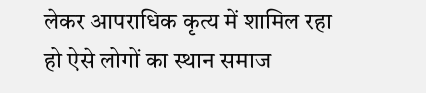लेकर आपराधिक कृत्य में शामिल रहा हो ऐसे लोगों का स्थान समाज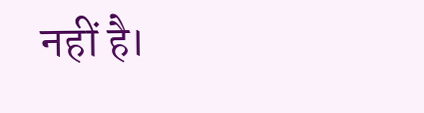नहीं है।